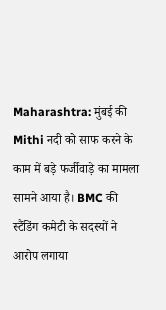Maharashtra: मुंबई की Mithi नदी को साफ करने के काम में बड़े फर्जीवाड़े का मामला सामने आया है। BMC की स्टैंडिंग कमेटी के सदस्यों ने आरोप लगाया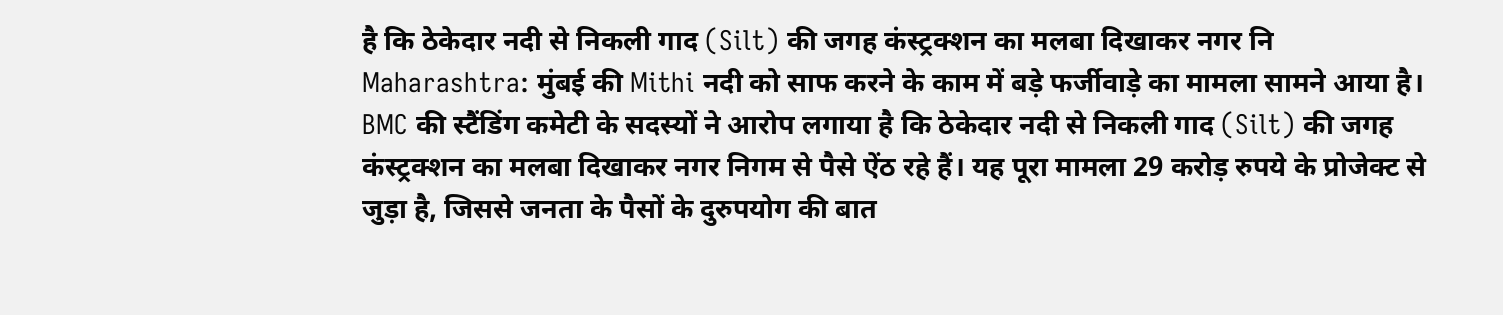है कि ठेकेदार नदी से निकली गाद (Silt) की जगह कंस्ट्रक्शन का मलबा दिखाकर नगर नि
Maharashtra: मुंबई की Mithi नदी को साफ करने के काम में बड़े फर्जीवाड़े का मामला सामने आया है। BMC की स्टैंडिंग कमेटी के सदस्यों ने आरोप लगाया है कि ठेकेदार नदी से निकली गाद (Silt) की जगह कंस्ट्रक्शन का मलबा दिखाकर नगर निगम से पैसे ऐंठ रहे हैं। यह पूरा मामला 29 करोड़ रुपये के प्रोजेक्ट से जुड़ा है, जिससे जनता के पैसों के दुरुपयोग की बात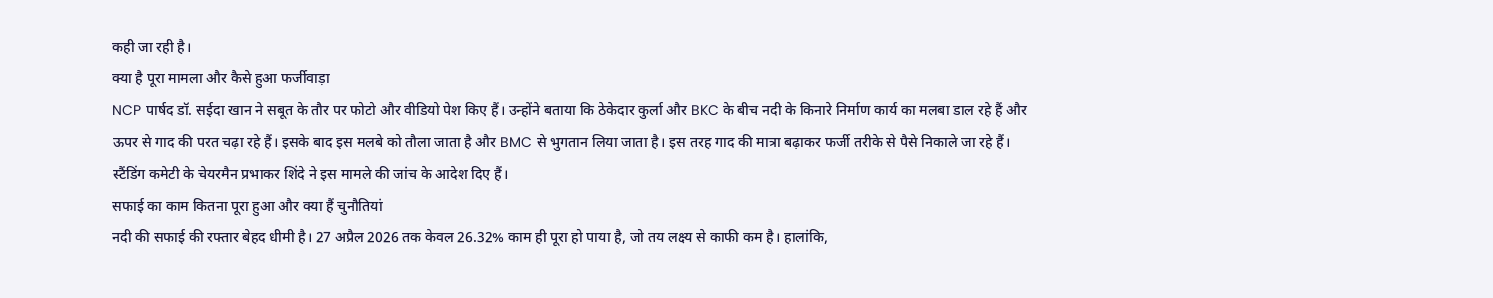कही जा रही है।
क्या है पूरा मामला और कैसे हुआ फर्जीवाड़ा
NCP पार्षद डॉ. सईदा खान ने सबूत के तौर पर फोटो और वीडियो पेश किए हैं। उन्होंने बताया कि ठेकेदार कुर्ला और BKC के बीच नदी के किनारे निर्माण कार्य का मलबा डाल रहे हैं और ऊपर से गाद की परत चढ़ा रहे हैं। इसके बाद इस मलबे को तौला जाता है और BMC से भुगतान लिया जाता है। इस तरह गाद की मात्रा बढ़ाकर फर्जी तरीके से पैसे निकाले जा रहे हैं। स्टैंडिंग कमेटी के चेयरमैन प्रभाकर शिंदे ने इस मामले की जांच के आदेश दिए हैं।
सफाई का काम कितना पूरा हुआ और क्या हैं चुनौतियां
नदी की सफाई की रफ्तार बेहद धीमी है। 27 अप्रैल 2026 तक केवल 26.32% काम ही पूरा हो पाया है, जो तय लक्ष्य से काफी कम है। हालांकि,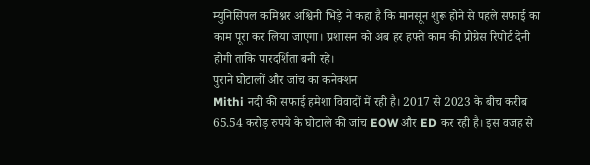म्युनिसिपल कमिश्नर अश्विनी भिड़े ने कहा है कि मानसून शुरू होने से पहले सफाई का काम पूरा कर लिया जाएगा। प्रशासन को अब हर हफ्ते काम की प्रोग्रेस रिपोर्ट देनी होगी ताकि पारदर्शिता बनी रहे।
पुराने घोटालों और जांच का कनेक्शन
Mithi नदी की सफाई हमेशा विवादों में रही है। 2017 से 2023 के बीच करीब 65.54 करोड़ रुपये के घोटाले की जांच EOW और ED कर रही है। इस वजह से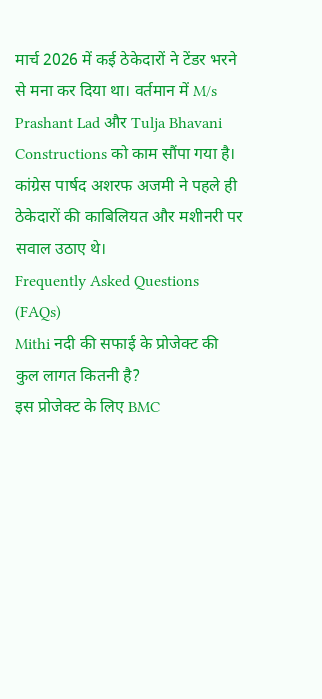मार्च 2026 में कई ठेकेदारों ने टेंडर भरने से मना कर दिया था। वर्तमान में M/s Prashant Lad और Tulja Bhavani Constructions को काम सौंपा गया है। कांग्रेस पार्षद अशरफ अजमी ने पहले ही ठेकेदारों की काबिलियत और मशीनरी पर सवाल उठाए थे।
Frequently Asked Questions (FAQs)
Mithi नदी की सफाई के प्रोजेक्ट की कुल लागत कितनी है?
इस प्रोजेक्ट के लिए BMC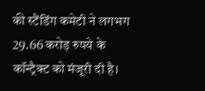की स्टैंडिंग कमेटी ने लगभग 29.66 करोड़ रुपये के कॉन्ट्रैक्ट को मंजूरी दी है।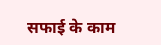सफाई के काम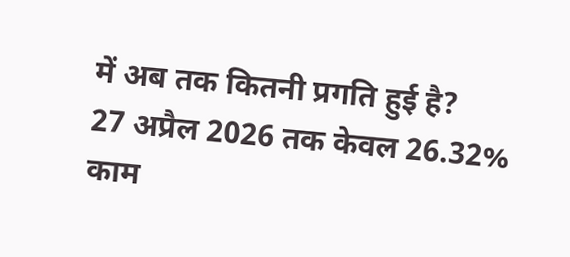में अब तक कितनी प्रगति हुई है?
27 अप्रैल 2026 तक केवल 26.32% काम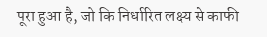पूरा हुआ है, जो कि निर्धारित लक्ष्य से काफी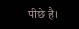पीछे है।